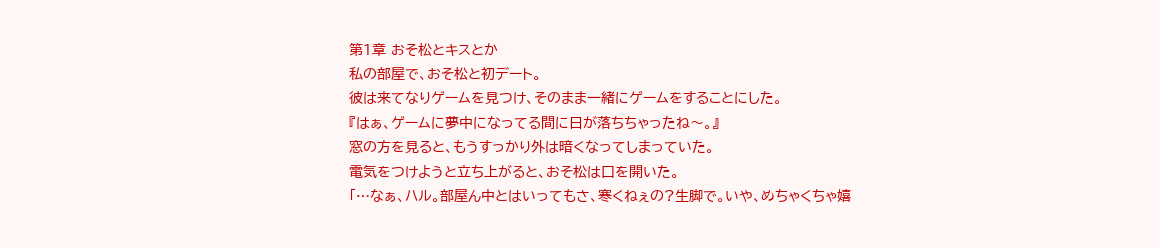第1章 おそ松とキスとか
私の部屋で、おそ松と初デート。
彼は来てなりゲームを見つけ、そのまま一緒にゲームをすることにした。
『はぁ、ゲームに夢中になってる間に日が落ちちゃったね〜。』
窓の方を見ると、もうすっかり外は暗くなってしまっていた。
電気をつけようと立ち上がると、おそ松は口を開いた。
「…なぁ、ハル。部屋ん中とはいってもさ、寒くねぇの?生脚で。いや、めちゃくちゃ嬉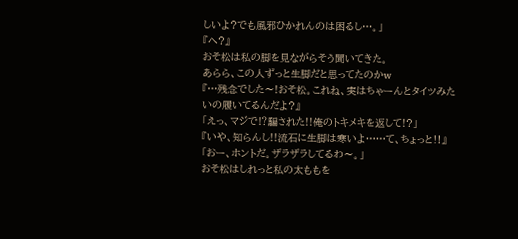しいよ?でも風邪ひかれんのは困るし…。」
『へ?』
おそ松は私の脚を見ながらそう聞いてきた。
あらら、この人ずっと生脚だと思ってたのかw
『…残念でした〜!おそ松。これね、実はちゃーんとタイツみたいの履いてるんだよ?』
「えっ、マジで⁉騙された!!俺のトキメキを返して!?」
『いや、知らんし!!流石に生脚は寒いよ……て、ちょっと‼』
「おー、ホントだ。ザラザラしてるわ〜。」
おそ松はしれっと私の太ももを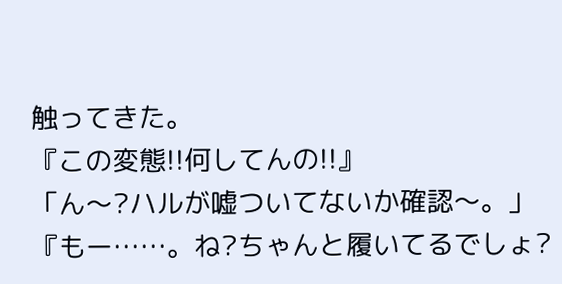触ってきた。
『この変態!!何してんの!!』
「ん〜?ハルが嘘ついてないか確認〜。」
『もー……。ね?ちゃんと履いてるでしょ?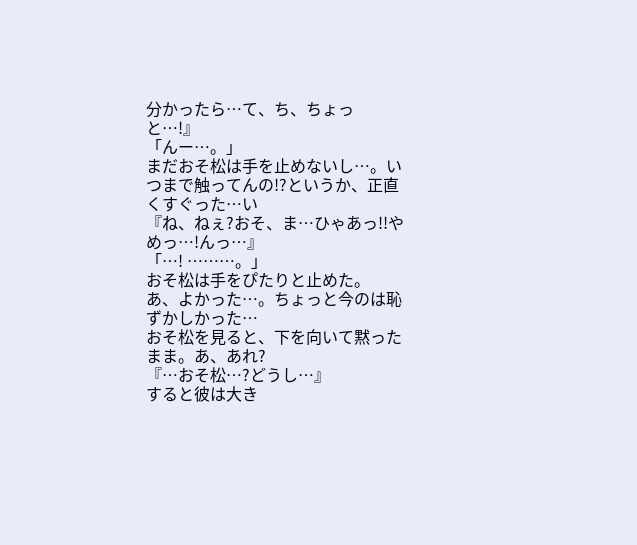分かったら…て、ち、ちょっと…!』
「んー…。」
まだおそ松は手を止めないし…。いつまで触ってんの!?というか、正直くすぐった…い
『ね、ねぇ?おそ、ま…ひゃあっ!!やめっ…!んっ…』
「…! ………。」
おそ松は手をぴたりと止めた。
あ、よかった…。ちょっと今のは恥ずかしかった…
おそ松を見ると、下を向いて黙ったまま。あ、あれ?
『…おそ松…?どうし…』
すると彼は大き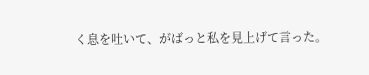く息を吐いて、がばっと私を見上げて言った。